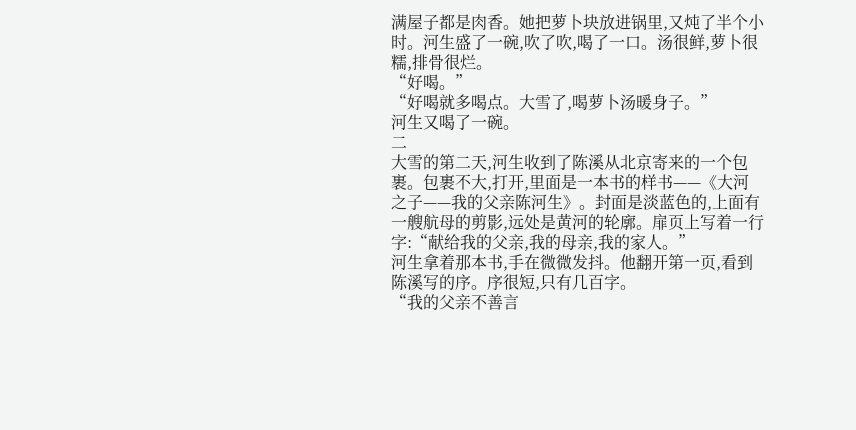满屋子都是肉香。她把萝卜块放进锅里,又炖了半个小时。河生盛了一碗,吹了吹,喝了一口。汤很鲜,萝卜很糯,排骨很烂。
“好喝。”
“好喝就多喝点。大雪了,喝萝卜汤暖身子。”
河生又喝了一碗。
二
大雪的第二天,河生收到了陈溪从北京寄来的一个包裹。包裹不大,打开,里面是一本书的样书——《大河之子——我的父亲陈河生》。封面是淡蓝色的,上面有一艘航母的剪影,远处是黄河的轮廓。扉页上写着一行字:“献给我的父亲,我的母亲,我的家人。”
河生拿着那本书,手在微微发抖。他翻开第一页,看到陈溪写的序。序很短,只有几百字。
“我的父亲不善言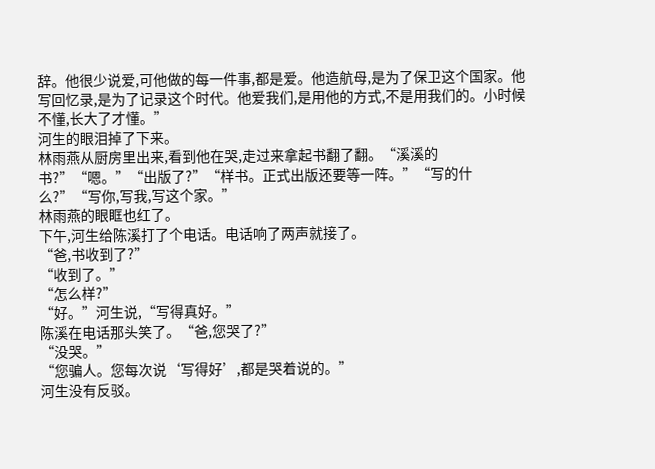辞。他很少说爱,可他做的每一件事,都是爱。他造航母,是为了保卫这个国家。他写回忆录,是为了记录这个时代。他爱我们,是用他的方式,不是用我们的。小时候不懂,长大了才懂。”
河生的眼泪掉了下来。
林雨燕从厨房里出来,看到他在哭,走过来拿起书翻了翻。“溪溪的书?”“嗯。”“出版了?”“样书。正式出版还要等一阵。”“写的什么?”“写你,写我,写这个家。”
林雨燕的眼眶也红了。
下午,河生给陈溪打了个电话。电话响了两声就接了。
“爸,书收到了?”
“收到了。”
“怎么样?”
“好。”河生说,“写得真好。”
陈溪在电话那头笑了。“爸,您哭了?”
“没哭。”
“您骗人。您每次说‘写得好’,都是哭着说的。”
河生没有反驳。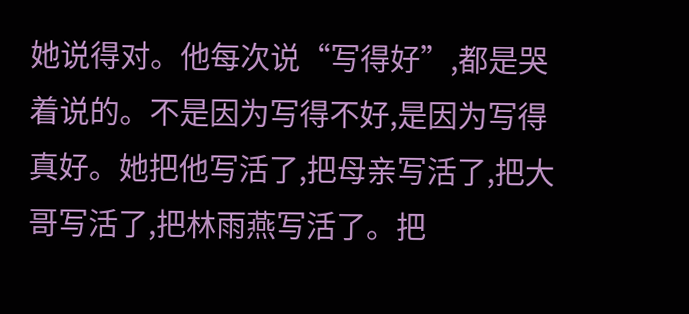她说得对。他每次说“写得好”,都是哭着说的。不是因为写得不好,是因为写得真好。她把他写活了,把母亲写活了,把大哥写活了,把林雨燕写活了。把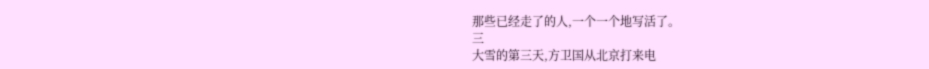那些已经走了的人,一个一个地写活了。
三
大雪的第三天,方卫国从北京打来电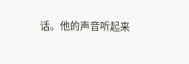话。他的声音听起来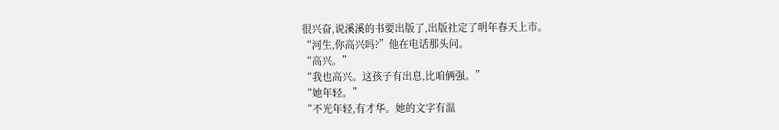很兴奋,说溪溪的书要出版了,出版社定了明年春天上市。
“河生,你高兴吗?”他在电话那头问。
“高兴。”
“我也高兴。这孩子有出息,比咱俩强。”
“她年轻。”
“不光年轻,有才华。她的文字有温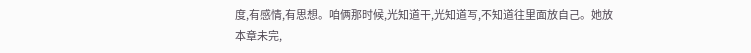度,有感情,有思想。咱俩那时候,光知道干,光知道写,不知道往里面放自己。她放
本章未完,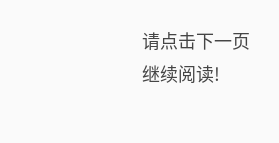请点击下一页继续阅读!